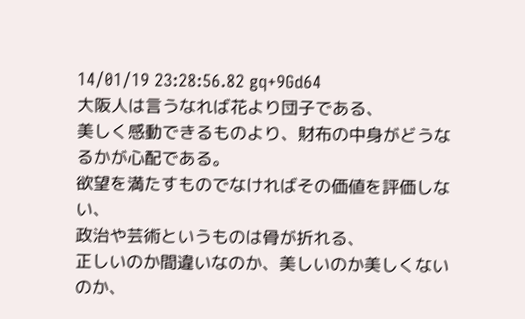14/01/19 23:28:56.82 gq+9Gd64
大阪人は言うなれば花より団子である、
美しく感動できるものより、財布の中身がどうなるかが心配である。
欲望を満たすものでなければその価値を評価しない、
政治や芸術というものは骨が折れる、
正しいのか間違いなのか、美しいのか美しくないのか、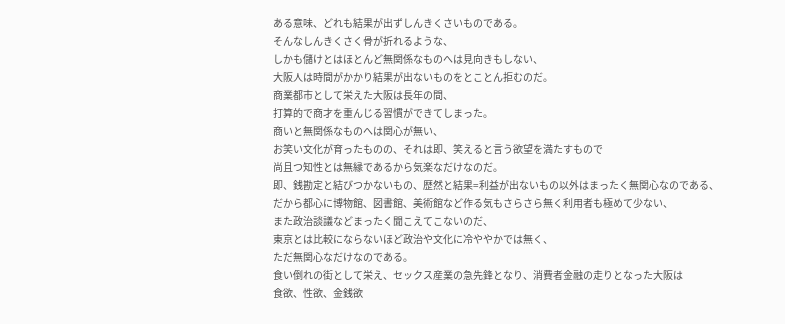ある意味、どれも結果が出ずしんきくさいものである。
そんなしんきくさく骨が折れるような、
しかも儲けとはほとんど無関係なものへは見向きもしない、
大阪人は時間がかかり結果が出ないものをとことん拒むのだ。
商業都市として栄えた大阪は長年の間、
打算的で商才を重んじる習慣ができてしまった。
商いと無関係なものへは関心が無い、
お笑い文化が育ったものの、それは即、笑えると言う欲望を満たすもので
尚且つ知性とは無縁であるから気楽なだけなのだ。
即、銭勘定と結びつかないもの、歴然と結果=利益が出ないもの以外はまったく無関心なのである、
だから都心に博物館、図書館、美術館など作る気もさらさら無く利用者も極めて少ない、
また政治談議などまったく聞こえてこないのだ、
東京とは比較にならないほど政治や文化に冷ややかでは無く、
ただ無関心なだけなのである。
食い倒れの街として栄え、セックス産業の急先鋒となり、消費者金融の走りとなった大阪は
食欲、性欲、金銭欲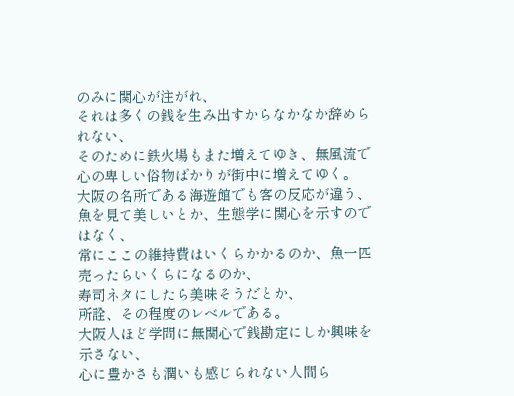のみに関心が注がれ、
それは多くの銭を生み出すからなかなか辞められない、
そのために鉄火場もまた増えてゆき、無風流で心の卑しい俗物ばかりが街中に増えてゆく。
大阪の名所である海遊館でも客の反応が違う、
魚を見て美しいとか、生態学に関心を示すのではなく、
常にここの維持費はいくらかかるのか、魚一匹売ったらいくらになるのか、
寿司ネタにしたら美味そうだとか、
所詮、その程度のレベルである。
大阪人ほど学問に無関心で銭勘定にしか興味を示さない、
心に豊かさも潤いも感じられない人間ら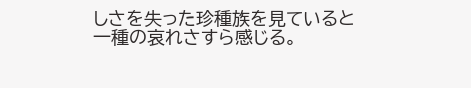しさを失った珍種族を見ていると
一種の哀れさすら感じる。